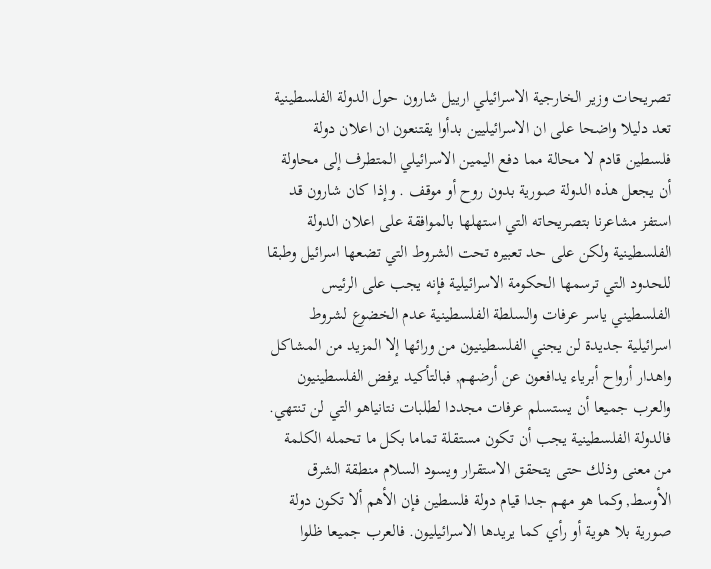تصريحات وزير الخارجية الاسرائيلي ارييل شارون حول الدولة الفلسطينية تعد دليلا واضحا على ان الاسرائيليين بدأوا يقتنعون ان اعلان دولة فلسطين قادم لا محالة مما دفع اليمين الاسرائيلي المتطرف إلى محاولة أن يجعل هذه الدولة صورية بدون روح أو موقف . وإذا كان شارون قد استفز مشاعرنا بتصريحاته التي استهلها بالموافقة على اعلان الدولة الفلسطينية ولكن على حد تعبيره تحت الشروط التي تضعها اسرائيل وطبقا للحدود التي ترسمها الحكومة الاسرائيلية فإنه يجب على الرئيس الفلسطيني ياسر عرفات والسلطة الفلسطينية عدم الخضوع لشروط اسرائيلية جديدة لن يجني الفلسطينيون من ورائها إلا المزيد من المشاكل واهدار أرواح أبرياء يدافعون عن أرضهم, فبالتأكيد يرفض الفلسطينيون والعرب جميعا أن يستسلم عرفات مجددا لطلبات نتانياهو التي لن تنتهي. فالدولة الفلسطينية يجب أن تكون مستقلة تماما بكل ما تحمله الكلمة من معنى وذلك حتى يتحقق الاستقرار ويسود السلام منطقة الشرق الأوسط, وكما هو مهم جدا قيام دولة فلسطين فإن الأهم ألا تكون دولة صورية بلا هوية أو رأي كما يريدها الاسرائيليون. فالعرب جميعا ظلوا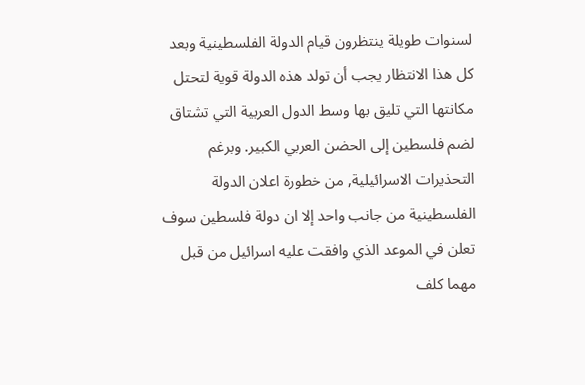لسنوات طويلة ينتظرون قيام الدولة الفلسطينية وبعد كل هذا الانتظار يجب أن تولد هذه الدولة قوية لتحتل مكانتها التي تليق بها وسط الدول العربية التي تشتاق لضم فلسطين إلى الحضن العربي الكبير. وبرغم التحذيرات الاسرائيلية, من خطورة اعلان الدولة الفلسطينية من جانب واحد إلا ان دولة فلسطين سوف تعلن في الموعد الذي وافقت عليه اسرائيل من قبل مهما كلف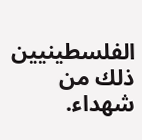الفلسطينيين ذلك من شهداء.